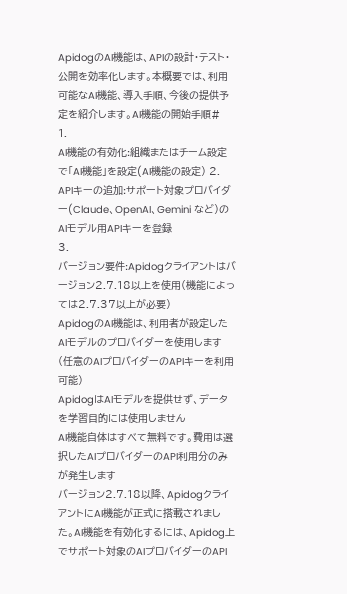ApidogのAI機能は、APIの設計・テスト・公開を効率化します。本概要では、利用可能なAI機能、導入手順、今後の提供予定を紹介します。AI機能の開始手順#
1.
AI機能の有効化:組織またはチーム設定で「AI機能」を設定(AI機能の設定) 2.
APIキーの追加:サポート対象プロバイダー(Claude、OpenAI、Gemini など)のAIモデル用APIキーを登録
3.
バージョン要件:Apidogクライアントはバージョン2.7.18以上を使用(機能によっては2.7.37以上が必要)
ApidogのAI機能は、利用者が設定したAIモデルのプロバイダーを使用します(任意のAIプロバイダーのAPIキーを利用可能)
ApidogはAIモデルを提供せず、データを学習目的には使用しません
AI機能自体はすべて無料です。費用は選択したAIプロバイダーのAPI利用分のみが発生します
バージョン2.7.18以降、ApidogクライアントにAI機能が正式に搭載されました。AI機能を有効化するには、Apidog上でサポート対象のAIプロバイダーのAPI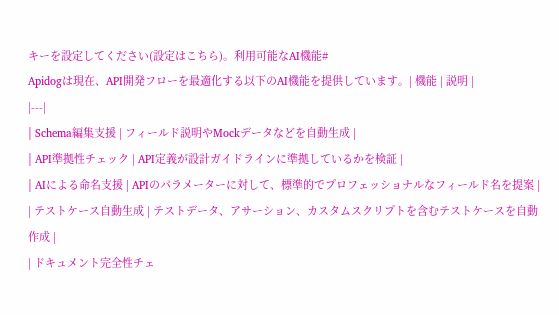キーを設定してください(設定はこちら)。利用可能なAI機能#
Apidogは現在、API開発フローを最適化する以下のAI機能を提供しています。| 機能 | 説明 |
|---|
| Schema編集支援 | フィールド説明やMockデータなどを自動生成 |
| API準拠性チェック | API定義が設計ガイドラインに準拠しているかを検証 |
| AIによる命名支援 | APIのパラメーターに対して、標準的でプロフェッショナルなフィールド名を提案 |
| テストケース自動生成 | テストデータ、アサーション、カスタムスクリプトを含むテストケースを自動作成 |
| ドキュメント完全性チェ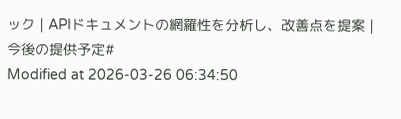ック | APIドキュメントの網羅性を分析し、改善点を提案 |
今後の提供予定#
Modified at 2026-03-26 06:34:50